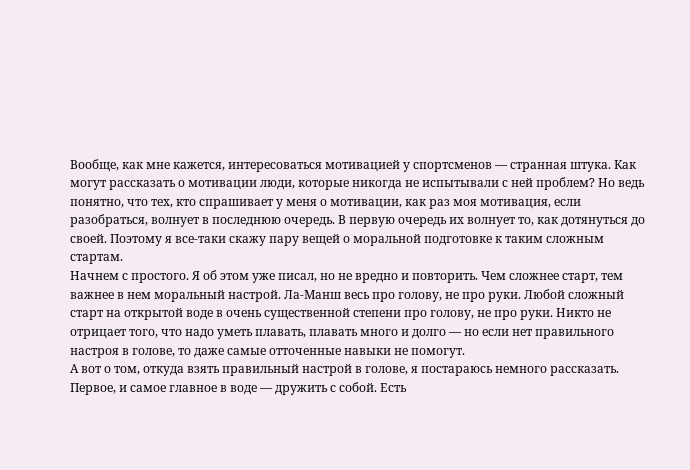Вообще, как мне кажется, интересоваться мотивацией у спортсменов — странная штука. Как могут рассказать о мотивации люди, которые никогда не испытывали с ней проблем? Но ведь понятно, что тех, кто спрашивает у меня о мотивации, как раз моя мотивация, если разобраться, волнует в последнюю очередь. В первую очередь их волнует то, как дотянуться до своей. Поэтому я все-таки скажу пару вещей о моральной подготовке к таким сложным стартам.
Начнем с простого. Я об этом уже писал, но не вредно и повторить. Чем сложнее старт, тем важнее в нем моральный настрой. Ла-Манш весь про голову, не про руки. Любой сложный старт на открытой воде в очень существенной степени про голову, не про руки. Никто не отрицает того, что надо уметь плавать, плавать много и долго — но если нет правильного настроя в голове, то даже самые отточенные навыки не помогут.
А вот о том, откуда взять правильный настрой в голове, я постараюсь немного рассказать.
Первое, и самое главное в воде — дружить с собой. Есть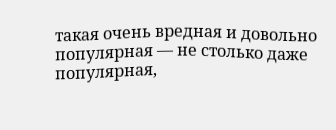такая очень вредная и довольно популярная — не столько даже популярная,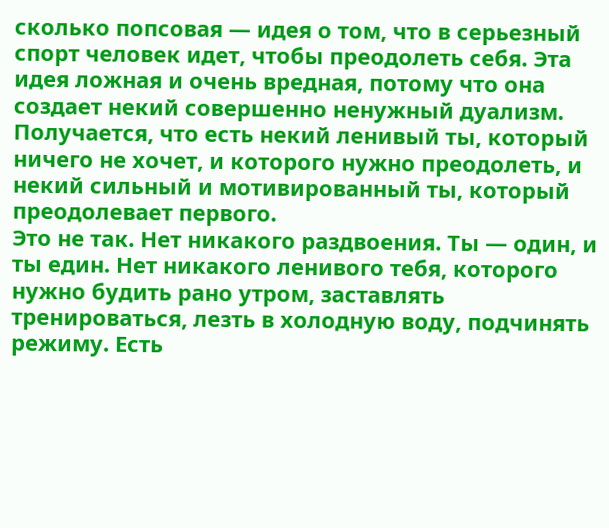сколько попсовая — идея о том, что в серьезный спорт человек идет, чтобы преодолеть себя. Эта идея ложная и очень вредная, потому что она создает некий совершенно ненужный дуализм. Получается, что есть некий ленивый ты, который ничего не хочет, и которого нужно преодолеть, и некий сильный и мотивированный ты, который преодолевает первого.
Это не так. Нет никакого раздвоения. Ты — один, и ты един. Нет никакого ленивого тебя, которого нужно будить рано утром, заставлять тренироваться, лезть в холодную воду, подчинять режиму. Есть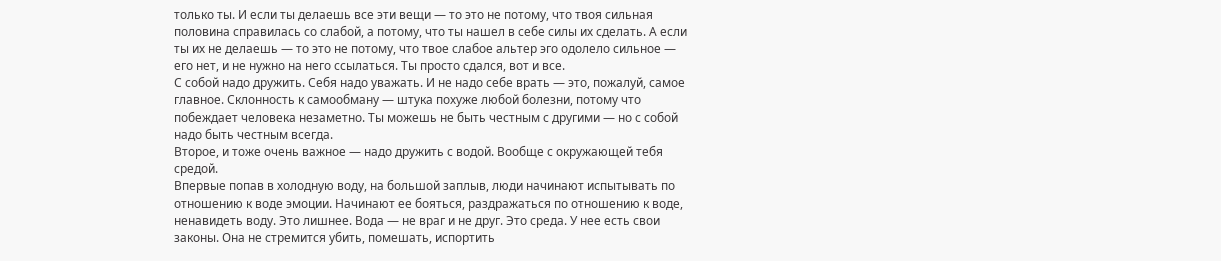только ты. И если ты делаешь все эти вещи — то это не потому, что твоя сильная половина справилась со слабой, а потому, что ты нашел в себе силы их сделать. А если ты их не делаешь — то это не потому, что твое слабое альтер эго одолело сильное — его нет, и не нужно на него ссылаться. Ты просто сдался, вот и все.
С собой надо дружить. Себя надо уважать. И не надо себе врать — это, пожалуй, самое главное. Склонность к самообману — штука похуже любой болезни, потому что побеждает человека незаметно. Ты можешь не быть честным с другими — но с собой надо быть честным всегда.
Второе, и тоже очень важное — надо дружить с водой. Вообще с окружающей тебя средой.
Впервые попав в холодную воду, на большой заплыв, люди начинают испытывать по отношению к воде эмоции. Начинают ее бояться, раздражаться по отношению к воде, ненавидеть воду. Это лишнее. Вода — не враг и не друг. Это среда. У нее есть свои законы. Она не стремится убить, помешать, испортить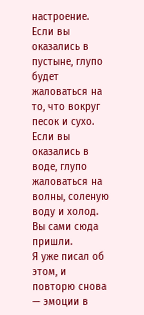настроение. Если вы оказались в пустыне, глупо будет жаловаться на то, что вокруг песок и сухо. Если вы оказались в воде, глупо жаловаться на волны, соленую воду и холод. Вы сами сюда пришли.
Я уже писал об этом, и повторю снова — эмоции в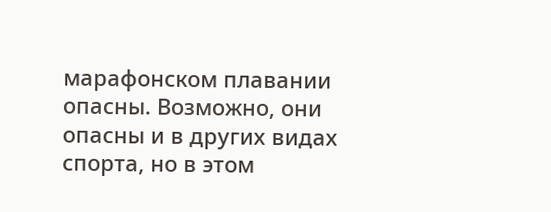марафонском плавании опасны. Возможно, они опасны и в других видах спорта, но в этом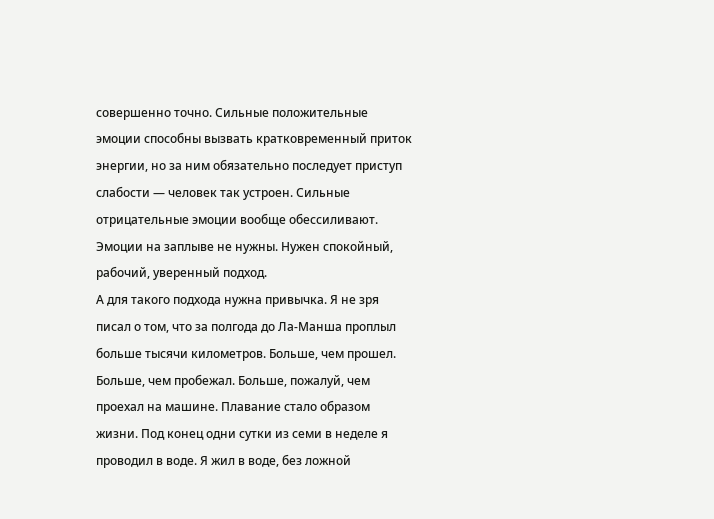совершенно точно. Сильные положительные эмоции способны вызвать кратковременный приток энергии, но за ним обязательно последует приступ слабости — человек так устроен. Сильные отрицательные эмоции вообще обессиливают. Эмоции на заплыве не нужны. Нужен спокойный, рабочий, уверенный подход.
А для такого подхода нужна привычка. Я не зря писал о том, что за полгода до Ла-Манша проплыл больше тысячи километров. Больше, чем прошел. Больше, чем пробежал. Больше, пожалуй, чем проехал на машине. Плавание стало образом жизни. Под конец одни сутки из семи в неделе я проводил в воде. Я жил в воде, без ложной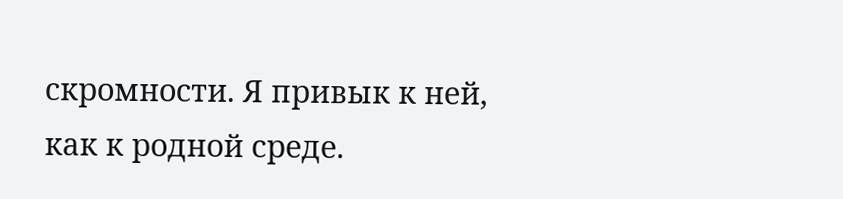скромности. Я привык к ней, как к родной среде.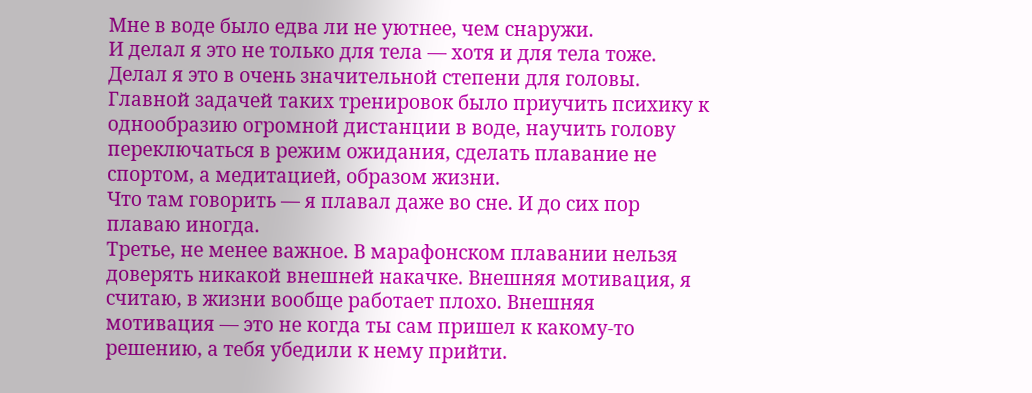Мне в воде было едва ли не уютнее, чем снаружи.
И делал я это не только для тела — хотя и для тела тоже. Делал я это в очень значительной степени для головы. Главной задачей таких тренировок было приучить психику к однообразию огромной дистанции в воде, научить голову переключаться в режим ожидания, сделать плавание не спортом, а медитацией, образом жизни.
Что там говорить — я плавал даже во сне. И до сих пор плаваю иногда.
Третье, не менее важное. В марафонском плавании нельзя доверять никакой внешней накачке. Внешняя мотивация, я считаю, в жизни вообще работает плохо. Внешняя мотивация — это не когда ты сам пришел к какому-то решению, а тебя убедили к нему прийти.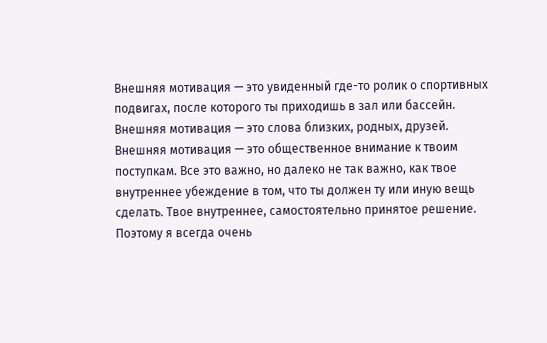Внешняя мотивация — это увиденный где-то ролик о спортивных подвигах, после которого ты приходишь в зал или бассейн. Внешняя мотивация — это слова близких, родных, друзей. Внешняя мотивация — это общественное внимание к твоим поступкам. Все это важно, но далеко не так важно, как твое внутреннее убеждение в том, что ты должен ту или иную вещь сделать. Твое внутреннее, самостоятельно принятое решение.
Поэтому я всегда очень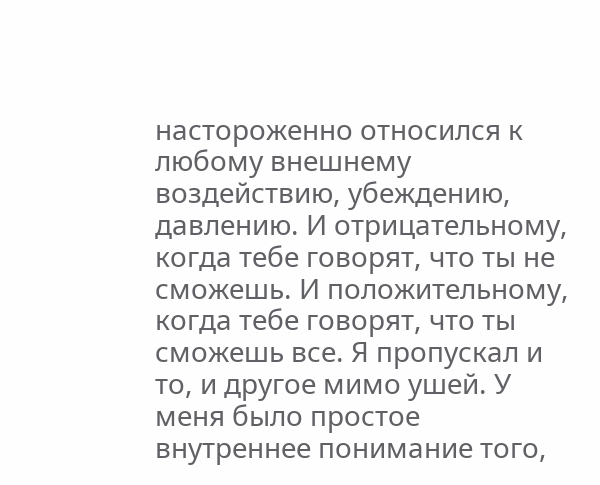настороженно относился к любому внешнему воздействию, убеждению, давлению. И отрицательному, когда тебе говорят, что ты не сможешь. И положительному, когда тебе говорят, что ты сможешь все. Я пропускал и то, и другое мимо ушей. У меня было простое внутреннее понимание того,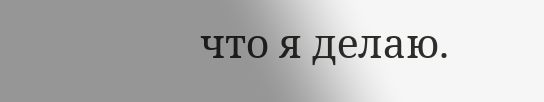что я делаю.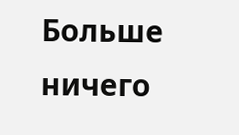Больше ничего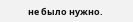не было нужно.